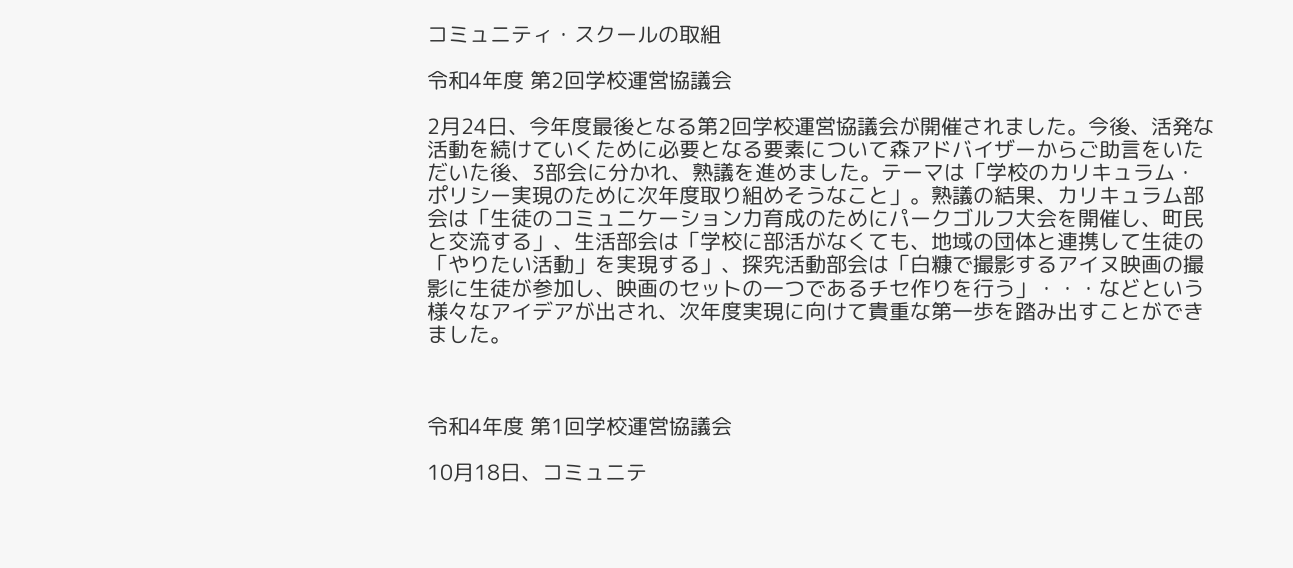コミュニティ・スクールの取組

令和4年度 第2回学校運営協議会

2月24日、今年度最後となる第2回学校運営協議会が開催されました。今後、活発な活動を続けていくために必要となる要素について森アドバイザーからご助言をいただいた後、3部会に分かれ、熟議を進めました。テーマは「学校のカリキュラム・ポリシー実現のために次年度取り組めそうなこと」。熟議の結果、カリキュラム部会は「生徒のコミュニケーション力育成のためにパークゴルフ大会を開催し、町民と交流する」、生活部会は「学校に部活がなくても、地域の団体と連携して生徒の「やりたい活動」を実現する」、探究活動部会は「白糠で撮影するアイヌ映画の撮影に生徒が参加し、映画のセットの一つであるチセ作りを行う」・・・などという様々なアイデアが出され、次年度実現に向けて貴重な第一歩を踏み出すことができました。



令和4年度 第1回学校運営協議会

10月18日、コミュニテ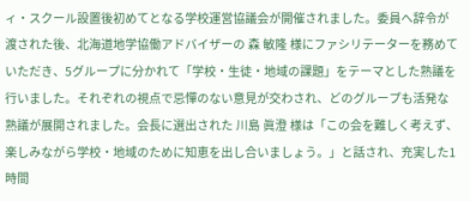ィ・スクール設置後初めてとなる学校運営協議会が開催されました。委員へ辞令が渡された後、北海道地学協働アドバイザーの 森 敏隆 様にファシリテーターを務めていただき、5グループに分かれて「学校・生徒・地域の課題」をテーマとした熟議を行いました。それぞれの視点で忌憚のない意見が交わされ、どのグループも活発な熟議が展開されました。会長に選出された 川島 眞澄 様は「この会を難しく考えず、楽しみながら学校・地域のために知恵を出し合いましょう。」と話され、充実した1時間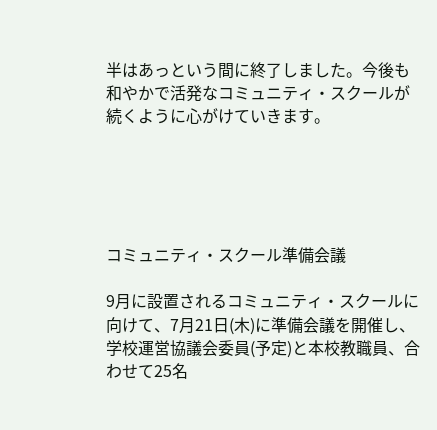半はあっという間に終了しました。今後も和やかで活発なコミュニティ・スクールが続くように心がけていきます。





コミュニティ・スクール準備会議

9月に設置されるコミュニティ・スクールに向けて、7月21日(木)に準備会議を開催し、学校運営協議会委員(予定)と本校教職員、合わせて25名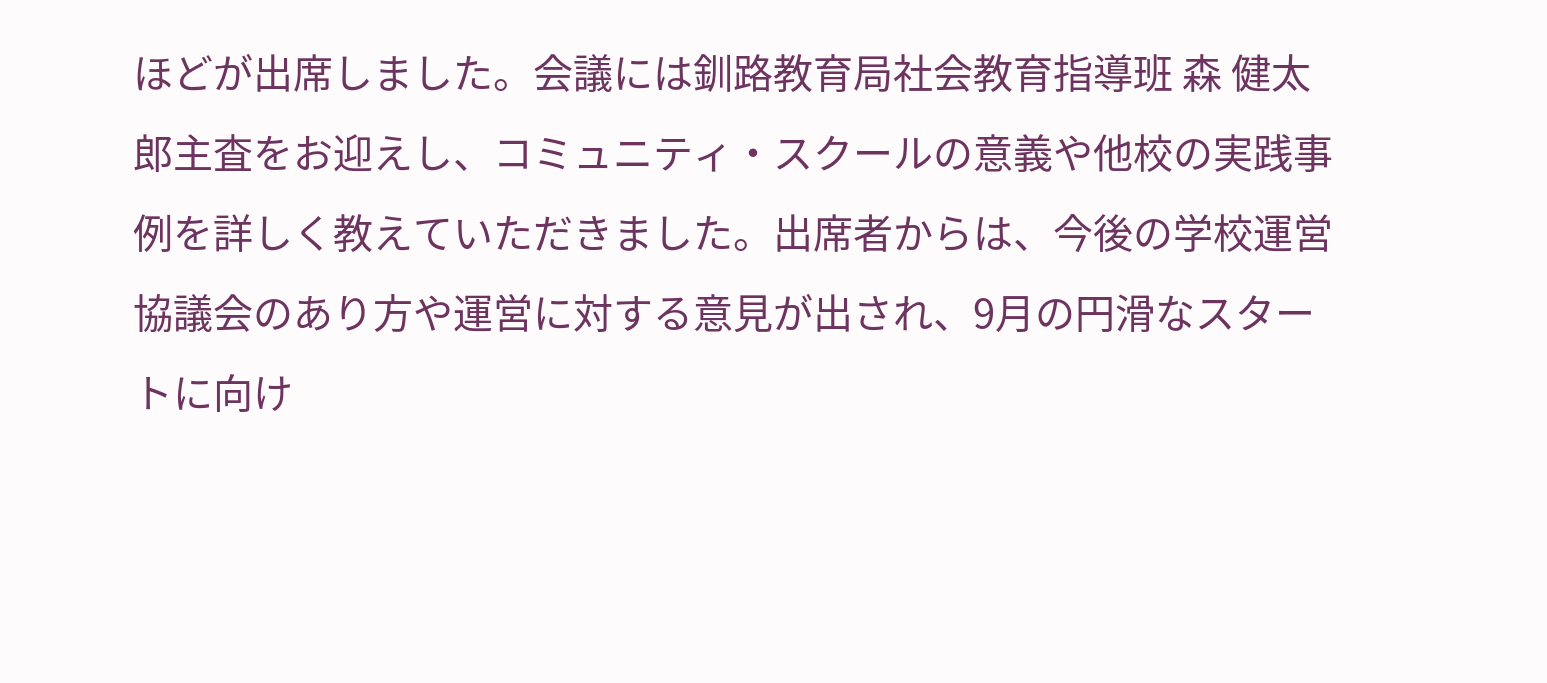ほどが出席しました。会議には釧路教育局社会教育指導班 森 健太郎主査をお迎えし、コミュニティ・スクールの意義や他校の実践事例を詳しく教えていただきました。出席者からは、今後の学校運営協議会のあり方や運営に対する意見が出され、9月の円滑なスタートに向け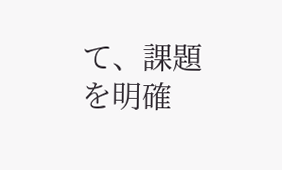て、課題を明確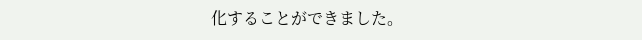化することができました。